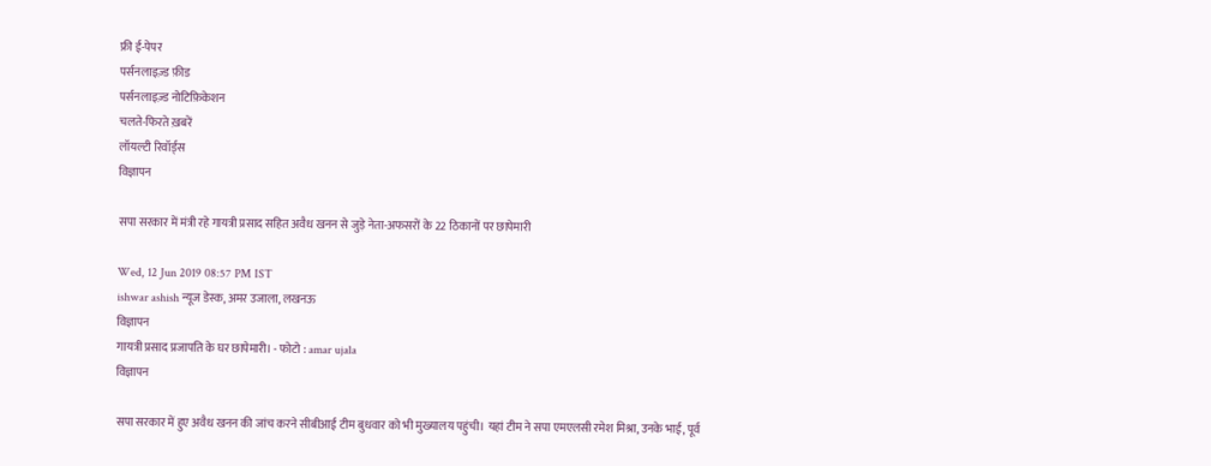फ्री ई-पेपर
पर्सनलाइज़्ड फ़ीड
पर्सनलाइज़्ड नोटिफ़िकेशन
चलते-फिरते ख़बरें
लॉयल्टी रिवॉर्ड्स
विज्ञापन

सपा सरकार में मंत्री रहे गायत्री प्रसाद सहित अवैध खनन से जुड़े नेता-अफसरों के 22 ठिकानों पर छापेमारी

Wed, 12 Jun 2019 08:57 PM IST
ishwar ashish न्यूज डेस्क, अमर उजाला, लखनऊ
विज्ञापन
गायत्री प्रसाद प्रजापति के घर छापेमारी। - फोटो : amar ujala
विज्ञापन

सपा सरकार में हुए अवैध खनन की जांच करने सीबीआई टीम बुधवार को भी मुख्यालय पहुंची। यहां टीम ने सपा एमएलसी रमेश मिश्रा, उनके भाई, पूर्व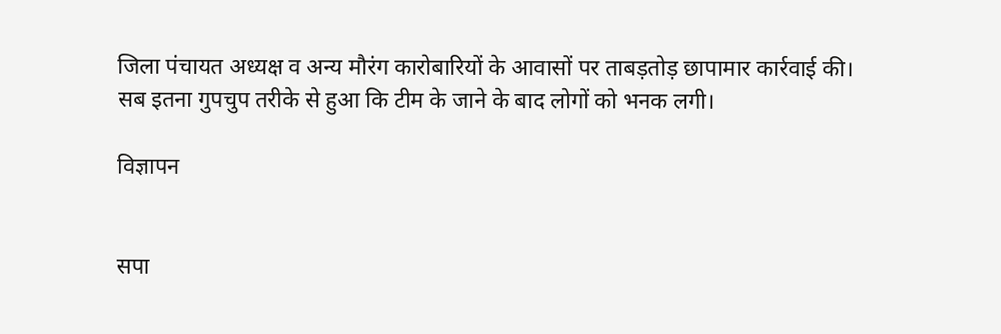जिला पंचायत अध्यक्ष व अन्य मौरंग कारोबारियों के आवासों पर ताबड़तोड़ छापामार कार्रवाई की। सब इतना गुपचुप तरीके से हुआ कि टीम के जाने के बाद लोगों को भनक लगी।

विज्ञापन


सपा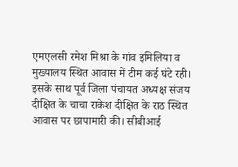एमएलसी रमेश मिश्रा के गांव इमिलिया व मुख्यालय स्थित आवास में टीम कई घंटे रही। इसके साथ पूर्व जिला पंचायत अध्यक्ष संजय दीक्षित के चाचा राकेश दीक्षित के राठ स्थित आवास पर छापामारी की। सीबीआई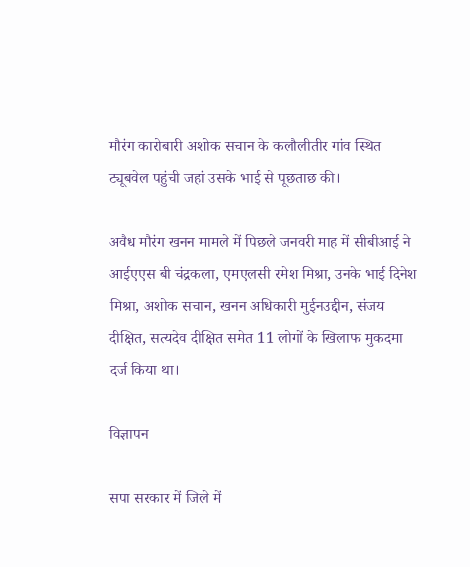मौरंग कारोबारी अशोक सचान के कलौलीतीर गांव स्थित ट्यूबवेल पहुंची जहां उसके भाई से पूछताछ की।

अवैध मौरंग खनन मामले में पिछले जनवरी माह में सीबीआई ने आईएएस बी चंद्रकला, एमएलसी रमेश मिश्रा, उनके भाई दिनेश मिश्रा, अशोक सचान, खनन अधिकारी मुईनउद्दीन, संजय दीक्षित, सत्यदेव दीक्षित समेत 11 लोगों के खिलाफ मुकदमा दर्ज किया था।

विज्ञापन

सपा सरकार में जिले में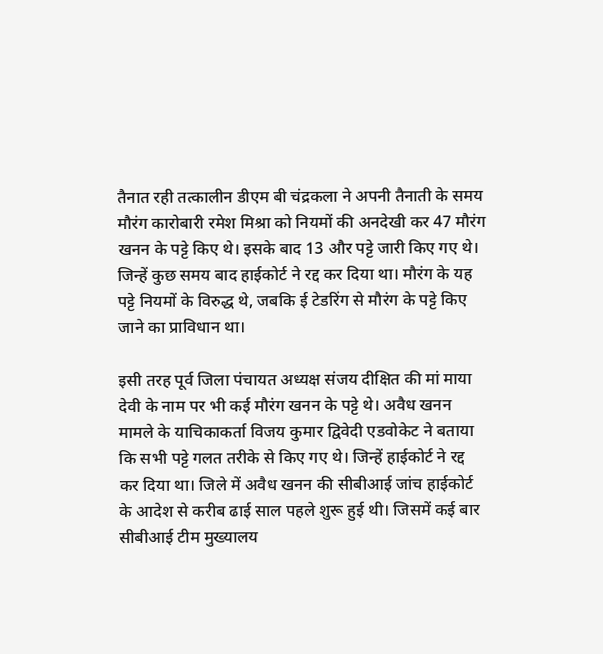तैनात रही तत्कालीन डीएम बी चंद्रकला ने अपनी तैनाती के समय मौरंग कारोबारी रमेश मिश्रा को नियमों की अनदेखी कर 47 मौरंग खनन के पट्टे किए थे। इसके बाद 13 और पट्टे जारी किए गए थे। जिन्हें कुछ समय बाद हाईकोर्ट ने रद्द कर दिया था। मौरंग के यह पट्टे नियमों के विरुद्ध थे, जबकि ई टेडरिंग से मौरंग के पट्टे किए जाने का प्राविधान था।

इसी तरह पूर्व जिला पंचायत अध्यक्ष संजय दीक्षित की मां माया देवी के नाम पर भी कई मौरंग खनन के पट्टे थे। अवैध खनन मामले के याचिकाकर्ता विजय कुमार द्विवेदी एडवोकेट ने बताया कि सभी पट्टे गलत तरीके से किए गए थे। जिन्हें हाईकोर्ट ने रद्द कर दिया था। जिले में अवैध खनन की सीबीआई जांच हाईकोर्ट के आदेश से करीब ढाई साल पहले शुरू हुई थी। जिसमें कई बार सीबीआई टीम मुख्यालय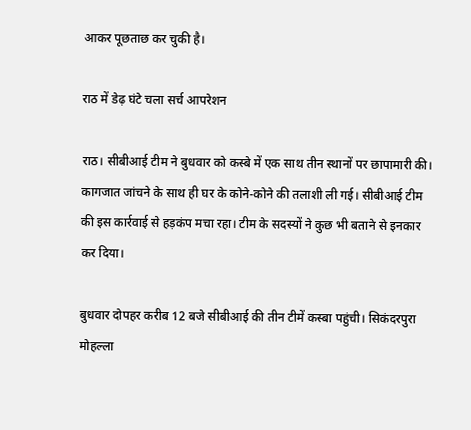आकर पूछताछ कर चुकी है।

राठ में डेढ़ घंटे चला सर्च आपरेशन

राठ। सीबीआई टीम ने बुधवार को कस्बे में एक साथ तीन स्थानों पर छापामारी की। कागजात जांचने के साथ ही घर के कोने-कोने की तलाशी ली गई। सीबीआई टीम की इस कार्रवाई से हड़कंप मचा रहा। टीम के सदस्यों ने कुछ भी बताने से इनकार कर दिया।

बुधवार दोपहर करीब 12 बजे सीबीआई की तीन टीमें कस्बा पहुंची। सिकंदरपुरा मोहल्ला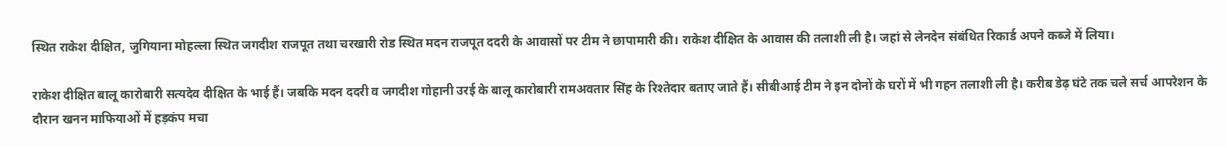स्थित राकेश दीक्षित, जुगियाना मोहल्ला स्थित जगदीश राजपूत तथा चरखारी रोड स्थित मदन राजपूत ददरी के आवासों पर टीम ने छापामारी की। राकेश दीक्षित के आवास की तलाशी ली है। जहां से लेनदेन संबंधित रिकार्ड अपने कब्जे में लिया।

राकेश दीक्षित बालू कारोबारी सत्यदेव दीक्षित के भाई हैं। जबकि मदन ददरी व जगदीश गोहानी उरई के बालू कारोबारी रामअवतार सिंह के रिश्तेदार बताए जाते हैं। सीबीआई टीम ने इन दोनों के घरों में भी गहन तलाशी ली है। करीब डेढ़ घंटे तक चले सर्च आपरेशन के दौरान खनन माफियाओं में हड़कंप मचा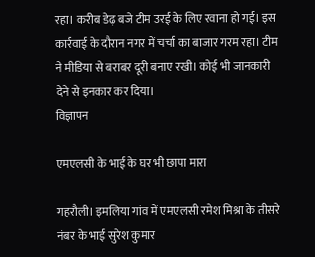रहा। करीब डेढ़ बजे टीम उरई के लिए रवाना हो गई। इस कार्रवाई के दौरान नगर में चर्चा का बाजार गरम रहा। टीम ने मीडिया से बराबर दूरी बनाए रखी। कोई भी जानकारी देने से इनकार कर दिया।
विज्ञापन

एमएलसी के भाई के घर भी छापा मारा

गहरौली। इमलिया गांव में एमएलसी रमेश मिश्रा के तीसरे नंबर के भाई सुरेश कुमार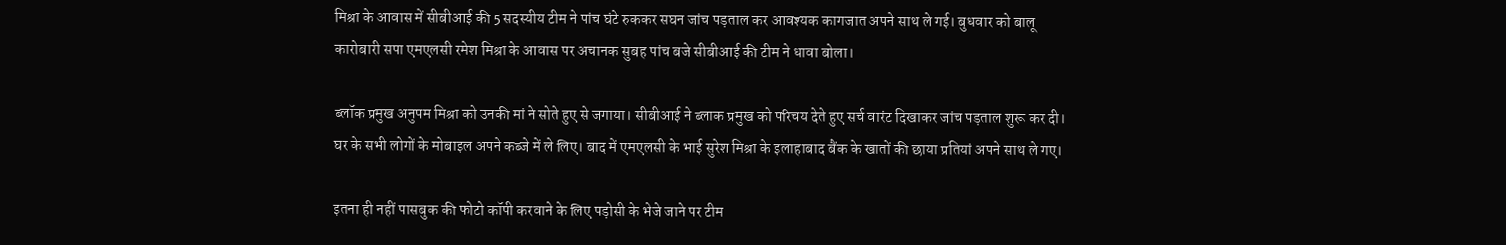मिश्रा के आवास में सीबीआई की 5 सदस्यीय टीम ने पांच घंटे रुककर सघन जांच पड़ताल कर आवश्यक कागजात अपने साथ ले गई। बुधवार को बालू कारोबारी सपा एमएलसी रमेश मिश्रा के आवास पर अचानक सुबह पांच बजे सीबीआई की टीम ने धावा बोला।

ब्लॉक प्रमुख अनुपम मिश्रा को उनकी मां ने सोते हुए से जगाया। सीबीआई ने ब्लाक प्रमुख को परिचय देते हुए सर्च वारंट दिखाकर जांच पड़ताल शुरू कर दी। घर के सभी लोगों के मोबाइल अपने कब्जे में ले लिए। बाद में एमएलसी के भाई सुरेश मिश्रा के इलाहाबाद बैंक के खातों की छाया प्रतियां अपने साथ ले गए।

इतना ही नहीं पासबुक की फोटो कॉपी करवाने के लिए पड़ोसी के भेजे जाने पर टीम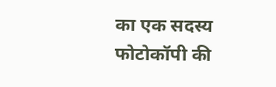का एक सदस्य फोटोकॉपी की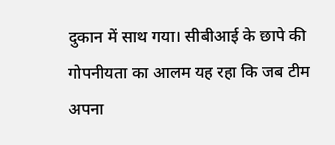दुकान में साथ गया। सीबीआई के छापे की गोपनीयता का आलम यह रहा कि जब टीम अपना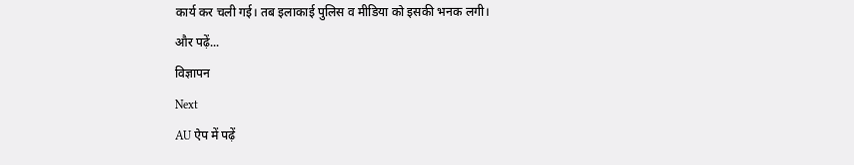कार्य कर चली गई। तब इलाकाई पुलिस व मीडिया को इसकी भनक लगी।
और पढ़ें...
विज्ञापन
Next
AU ऐप में पढ़ें